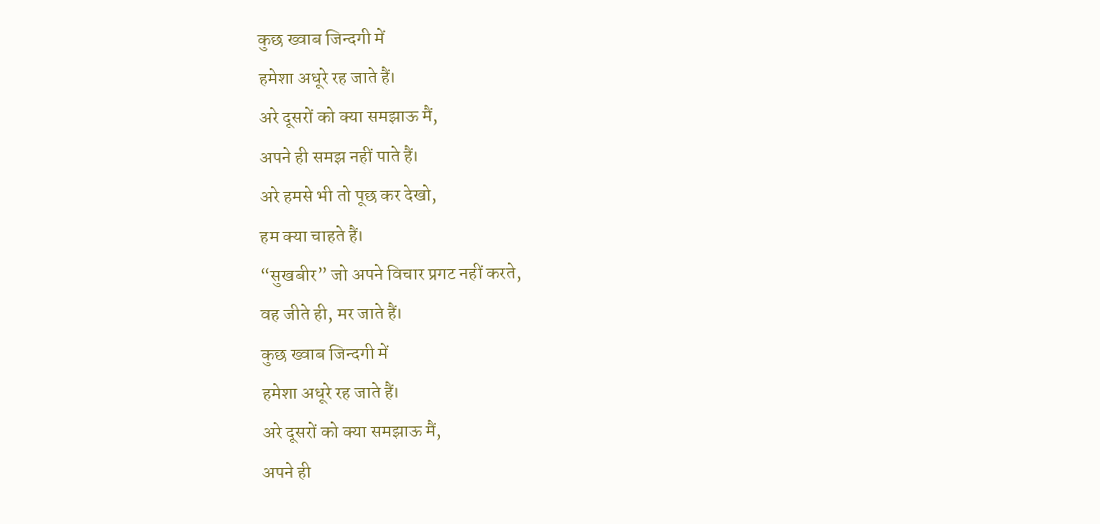कुछ ख्वाब जिन्दगी में
हमेशा अधूरे रह जाते हैं।
अरे दूसरों को क्या समझाऊ मैं,
अपने ही समझ नहीं पाते हैं।
अरे हमसे भी तो पूछ कर देखो,
हम क्या चाहते हैं।
“सुखबीर” जो अपने विचार प्रगट नहीं करते,
वह जीते ही, मर जाते हैं।
कुछ ख्वाब जिन्दगी में
हमेशा अधूरे रह जाते हैं।
अरे दूसरों को क्या समझाऊ मैं,
अपने ही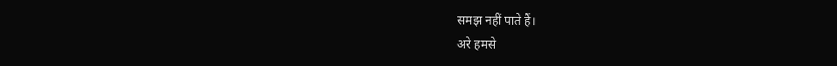समझ नहीं पाते हैं।
अरे हमसे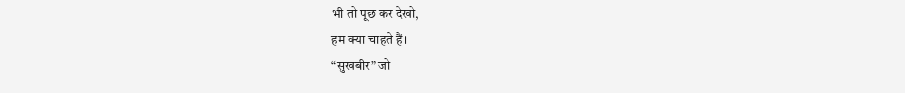भी तो पूछ कर देखो,
हम क्या चाहते हैं।
“सुखबीर” जो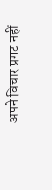अपने विचार प्रगट नहीं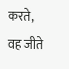करते,
वह जीते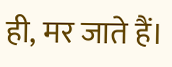ही, मर जाते हैं।